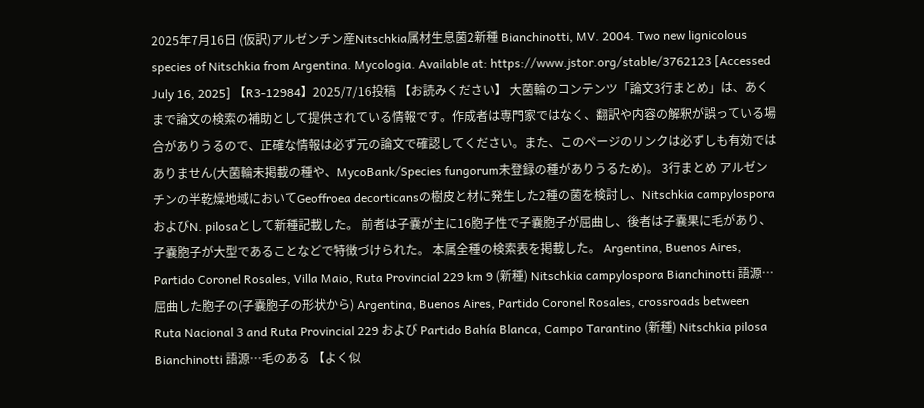2025年7月16日 (仮訳)アルゼンチン産Nitschkia属材生息菌2新種 Bianchinotti, MV. 2004. Two new lignicolous species of Nitschkia from Argentina. Mycologia. Available at: https://www.jstor.org/stable/3762123 [Accessed July 16, 2025] 【R3-12984】2025/7/16投稿 【お読みください】 大菌輪のコンテンツ「論文3行まとめ」は、あくまで論文の検索の補助として提供されている情報です。作成者は専門家ではなく、翻訳や内容の解釈が誤っている場合がありうるので、正確な情報は必ず元の論文で確認してください。また、このページのリンクは必ずしも有効ではありません(大菌輪未掲載の種や、MycoBank/Species fungorum未登録の種がありうるため)。 3行まとめ アルゼンチンの半乾燥地域においてGeoffroea decorticansの樹皮と材に発生した2種の菌を検討し、Nitschkia campylosporaおよびN. pilosaとして新種記載した。 前者は子嚢が主に16胞子性で子嚢胞子が屈曲し、後者は子嚢果に毛があり、子嚢胞子が大型であることなどで特徴づけられた。 本属全種の検索表を掲載した。 Argentina, Buenos Aires, Partido Coronel Rosales, Villa Maio, Ruta Provincial 229 km 9 (新種) Nitschkia campylospora Bianchinotti 語源…屈曲した胞子の(子嚢胞子の形状から) Argentina, Buenos Aires, Partido Coronel Rosales, crossroads between Ruta Nacional 3 and Ruta Provincial 229 および Partido Bahía Blanca, Campo Tarantino (新種) Nitschkia pilosa Bianchinotti 語源…毛のある 【よく似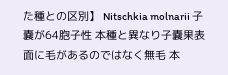た種との区別】 Nitschkia molnarii 子嚢が64胞子性 本種と異なり子嚢果表面に毛があるのではなく無毛 本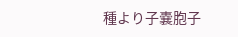種より子嚢胞子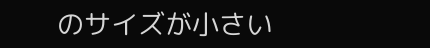のサイズが小さい